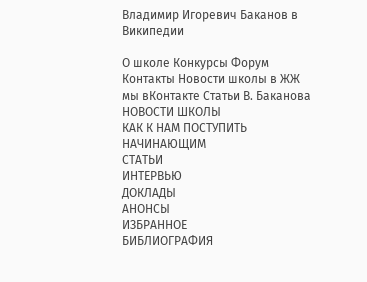Владимир Игоревич Баканов в Википедии

О школе Конкурсы Форум Контакты Новости школы в ЖЖ мы вКонтакте Статьи В. Баканова
НОВОСТИ ШКОЛЫ
КАК К НАМ ПОСТУПИТЬ
НАЧИНАЮЩИМ
СТАТЬИ
ИНТЕРВЬЮ
ДОКЛАДЫ
АНОНСЫ
ИЗБРАННОЕ
БИБЛИОГРАФИЯ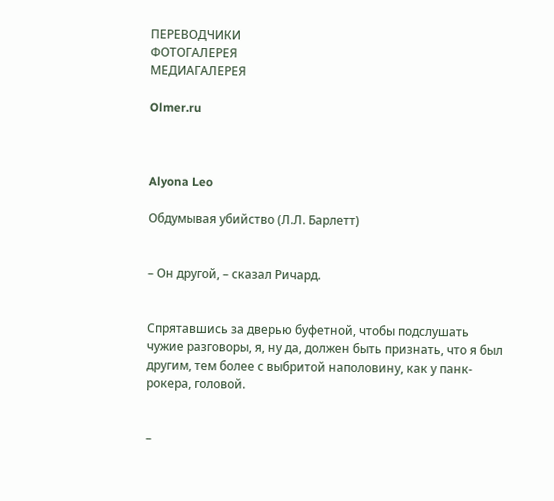ПЕРЕВОДЧИКИ
ФОТОГАЛЕРЕЯ
МЕДИАГАЛЕРЕЯ

Olmer.ru



Alyona Leo

Обдумывая убийство (Л.Л. Барлетт)


– Он другой, – сказал Ричард.


Спрятавшись за дверью буфетной, чтобы подслушать чужие разговоры, я, ну да, должен быть признать, что я был другим, тем более с выбритой наполовину, как у панк-рокера, головой.


–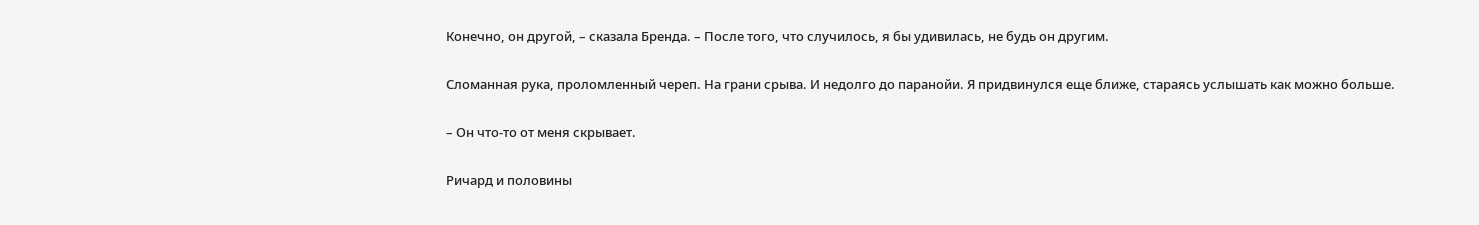Конечно, он другой, – сказала Бренда. – После того, что случилось, я бы удивилась, не будь он другим.


Сломанная рука, проломленный череп. На грани срыва. И недолго до паранойи. Я придвинулся еще ближе, стараясь услышать как можно больше.


– Он что-то от меня скрывает.


Ричард и половины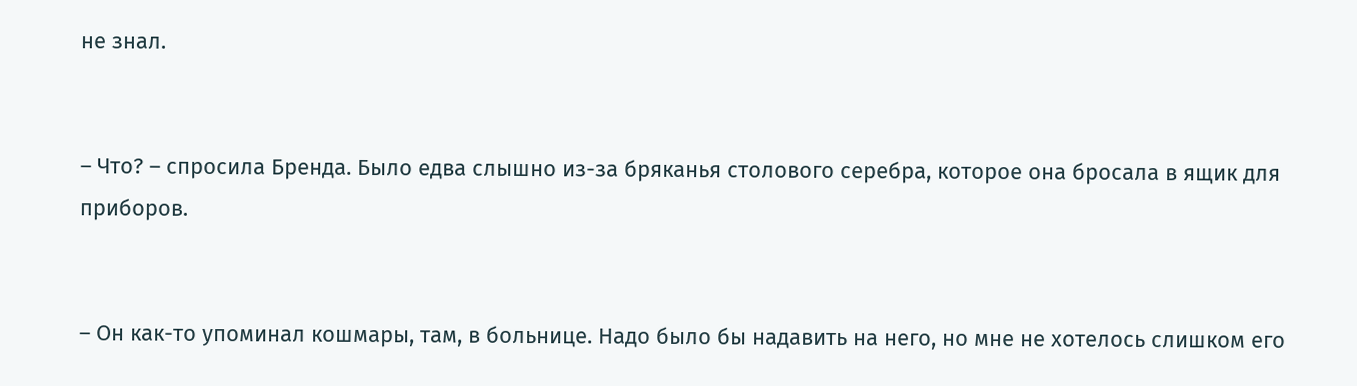не знал.


– Что? – спросила Бренда. Было едва слышно из-за бряканья столового серебра, которое она бросала в ящик для приборов.


– Он как-то упоминал кошмары, там, в больнице. Надо было бы надавить на него, но мне не хотелось слишком его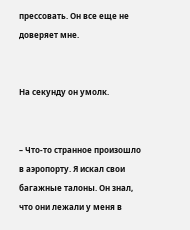прессовать. Он все еще не доверяет мне.


На секунду он умолк.


– Что-то странное произошло в аэропорту. Я искал свои багажные талоны. Он знал, что они лежали у меня в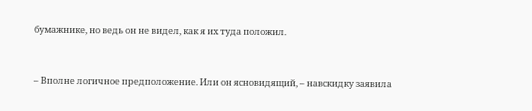бумажнике, но ведь он не видел, как я их туда положил.


– Вполне логичное предположение. Или он ясновидящий, – навскидку заявила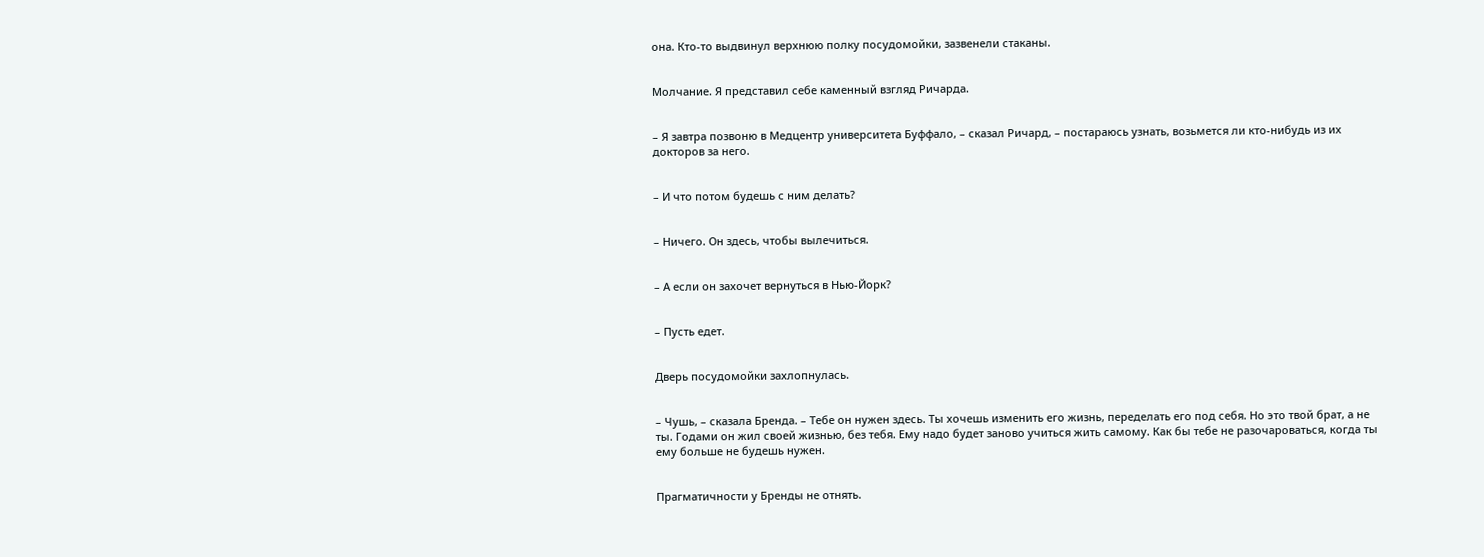она. Кто-то выдвинул верхнюю полку посудомойки, зазвенели стаканы.


Молчание. Я представил себе каменный взгляд Ричарда.


– Я завтра позвоню в Медцентр университета Буффало, – сказал Ричард, – постараюсь узнать, возьмется ли кто-нибудь из их докторов за него.


– И что потом будешь с ним делать?


– Ничего. Он здесь, чтобы вылечиться.


– А если он захочет вернуться в Нью-Йорк?


– Пусть едет.


Дверь посудомойки захлопнулась.


– Чушь, – сказала Бренда. – Тебе он нужен здесь. Ты хочешь изменить его жизнь, переделать его под себя. Но это твой брат, а не ты. Годами он жил своей жизнью, без тебя. Ему надо будет заново учиться жить самому. Как бы тебе не разочароваться, когда ты ему больше не будешь нужен.


Прагматичности у Бренды не отнять.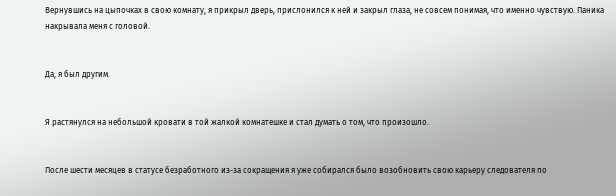Вернувшись на цыпочках в свою комнату, я прикрыл дверь, прислонился к ней и закрыл глаза, не совсем понимая, что именно чувствую. Паника накрывала меня с головой.


Да, я был другим.


Я растянулся на небольшой кровати в той жалкой комнатешке и стал думать о том, что произошло.


После шести месяцев в статусе безработного из-за сокращения я уже собирался было возобновить свою карьеру следователя по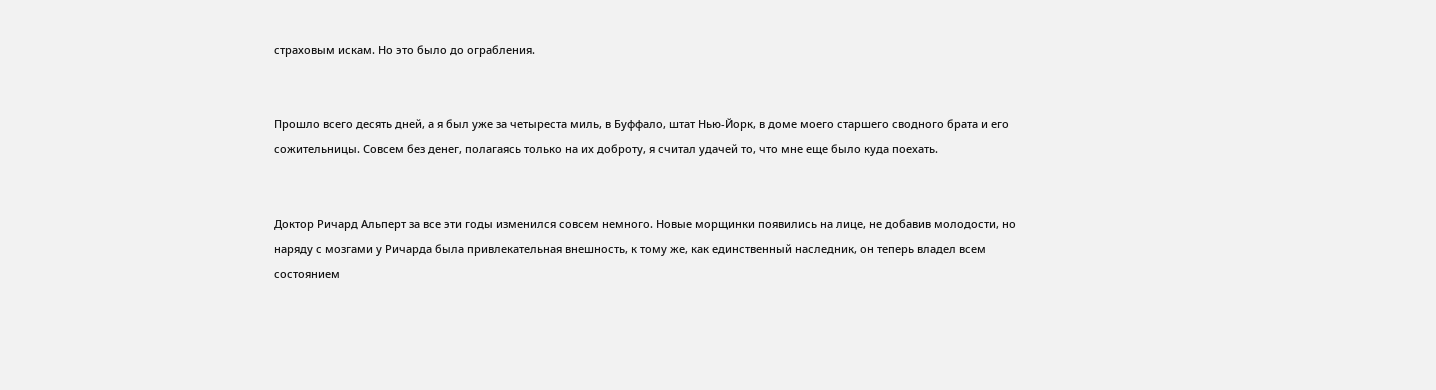страховым искам. Но это было до ограбления.


Прошло всего десять дней, а я был уже за четыреста миль, в Буффало, штат Нью-Йорк, в доме моего старшего сводного брата и его сожительницы. Совсем без денег, полагаясь только на их доброту, я считал удачей то, что мне еще было куда поехать.


Доктор Ричард Альперт за все эти годы изменился совсем немного. Новые морщинки появились на лице, не добавив молодости, но наряду с мозгами у Ричарда была привлекательная внешность, к тому же, как единственный наследник, он теперь владел всем состоянием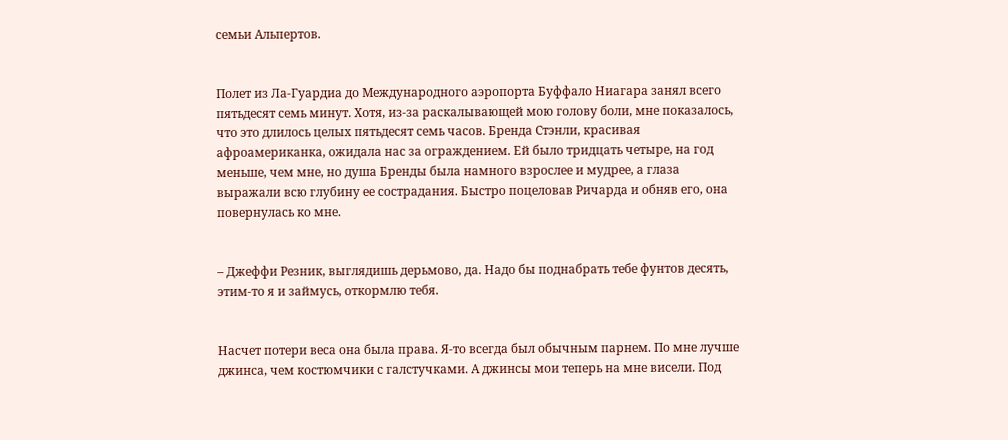семьи Альпертов.


Полет из Ла-Гуардиа до Международного аэропорта Буффало Ниагара занял всего пятьдесят семь минут. Хотя, из-за раскалывающей мою голову боли, мне показалось, что это длилось целых пятьдесят семь часов. Бренда Стэнли, красивая афроамериканка, ожидала нас за ограждением. Ей было тридцать четыре, на год меньше, чем мне, но душа Бренды была намного взрослее и мудрее, а глаза выражали всю глубину ее сострадания. Быстро поцеловав Ричарда и обняв его, она повернулась ко мне.


– Джеффи Резник, выглядишь дерьмово, да. Надо бы поднабрать тебе фунтов десять, этим-то я и займусь, откормлю тебя.


Насчет потери веса она была права. Я-то всегда был обычным парнем. По мне лучше джинса, чем костюмчики с галстучками. А джинсы мои теперь на мне висели. Под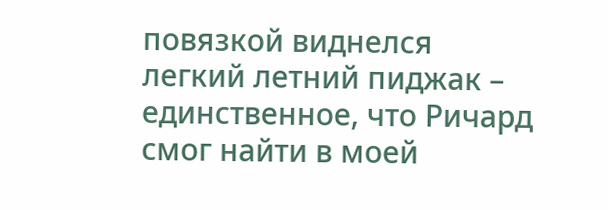повязкой виднелся легкий летний пиджак – единственное, что Ричард смог найти в моей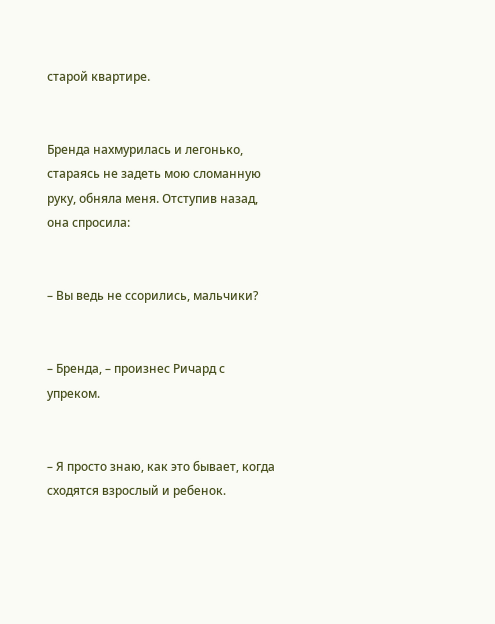старой квартире.


Бренда нахмурилась и легонько, стараясь не задеть мою сломанную руку, обняла меня. Отступив назад, она спросила:


– Вы ведь не ссорились, мальчики?


– Бренда, – произнес Ричард с упреком.


– Я просто знаю, как это бывает, когда сходятся взрослый и ребенок.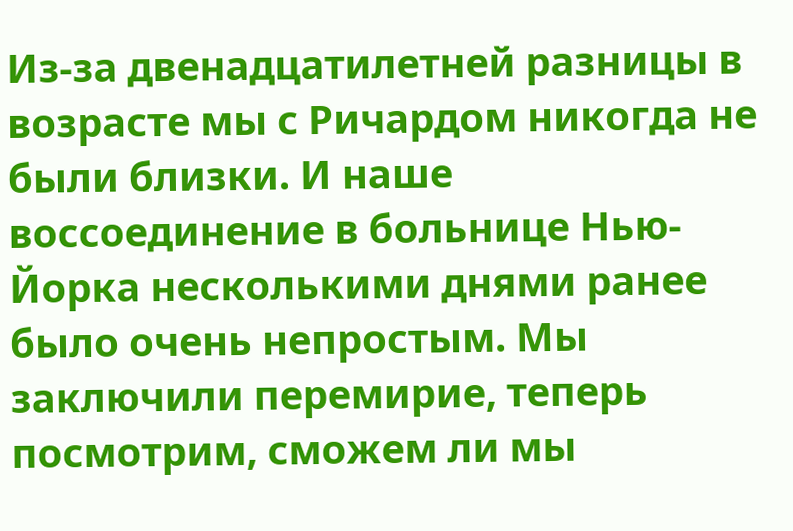Из-за двенадцатилетней разницы в возрасте мы с Ричардом никогда не были близки. И наше воссоединение в больнице Нью-Йорка несколькими днями ранее было очень непростым. Мы заключили перемирие, теперь посмотрим, сможем ли мы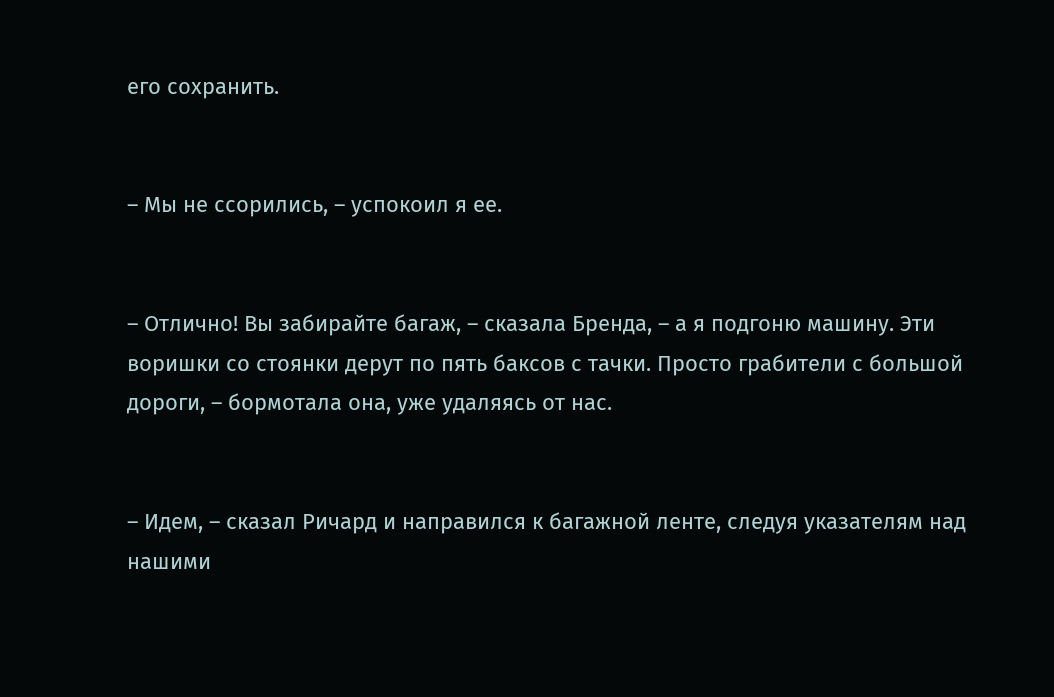его сохранить.


– Мы не ссорились, – успокоил я ее.


– Отлично! Вы забирайте багаж, – сказала Бренда, – а я подгоню машину. Эти воришки со стоянки дерут по пять баксов с тачки. Просто грабители с большой дороги, – бормотала она, уже удаляясь от нас.


– Идем, – сказал Ричард и направился к багажной ленте, следуя указателям над нашими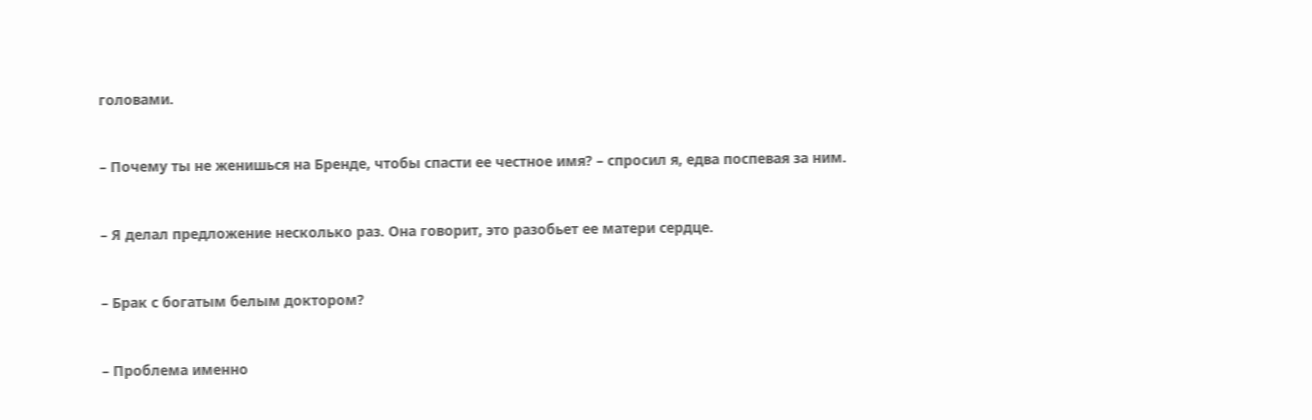головами.


– Почему ты не женишься на Бренде, чтобы спасти ее честное имя? – спросил я, едва поспевая за ним.


– Я делал предложение несколько раз. Она говорит, это разобьет ее матери сердце.


– Брак с богатым белым доктором?


– Проблема именно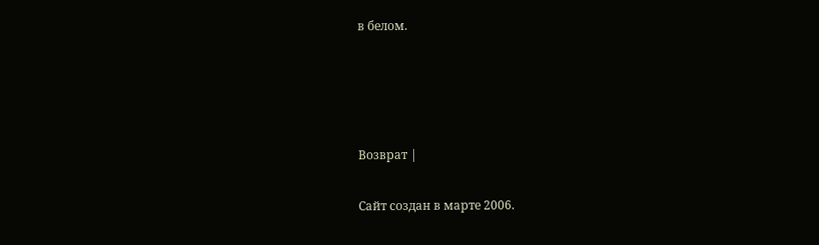в белом.




Возврат |

Сайт создан в марте 2006.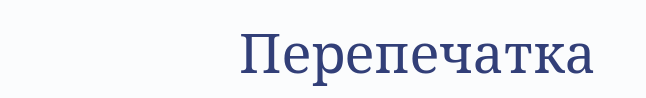Перепечатка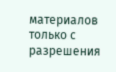материалов только с разрешения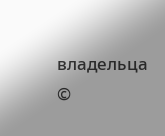владельца ©